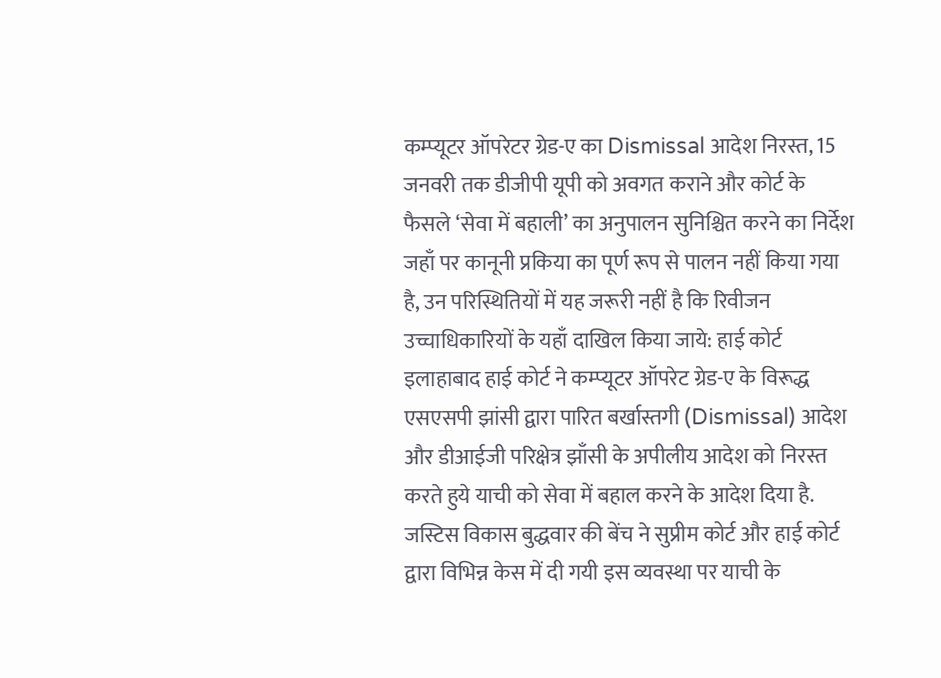कम्प्यूटर ऑपरेटर ग्रेड-ए का Dismissal आदेश निरस्त, 15 जनवरी तक डीजीपी यूपी को अवगत कराने और कोर्ट के फैसले ‘सेवा में बहाली’ का अनुपालन सुनिश्चित करने का निर्देश
जहाँ पर कानूनी प्रकिया का पूर्ण रूप से पालन नहीं किया गया है, उन परिस्थितियों में यह जरूरी नहीं है कि रिवीजन उच्चाधिकारियों के यहाँ दाखिल किया जाये: हाई कोर्ट
इलाहाबाद हाई कोर्ट ने कम्प्यूटर ऑपरेट ग्रेड-ए के विरूद्ध एसएसपी झांसी द्वारा पारित बर्खास्तगी (Dismissal) आदेश और डीआईजी परिक्षेत्र झाँसी के अपीलीय आदेश को निरस्त करते हुये याची को सेवा में बहाल करने के आदेश दिया है. जस्टिस विकास बुद्धवार की बेंच ने सुप्रीम कोर्ट और हाई कोर्ट द्वारा विभिन्न केस में दी गयी इस व्यवस्था पर याची के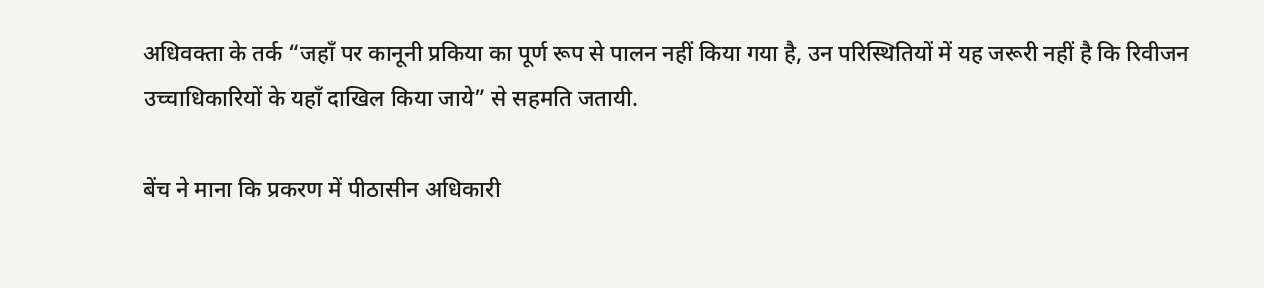अधिवक्ता के तर्क “जहाँ पर कानूनी प्रकिया का पूर्ण रूप से पालन नहीं किया गया है, उन परिस्थितियों में यह जरूरी नहीं है कि रिवीजन उच्चाधिकारियों के यहाँ दाखिल किया जाये” से सहमति जतायी.

बेंच ने माना कि प्रकरण में पीठासीन अधिकारी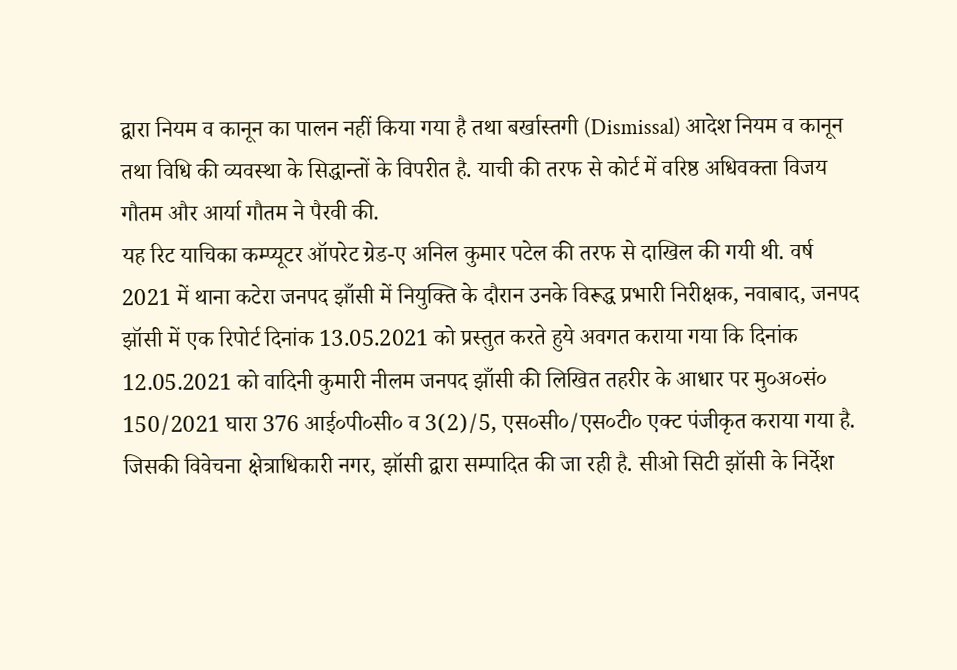द्वारा नियम व कानून का पालन नहीं किया गया है तथा बर्खास्तगी (Dismissal) आदेश नियम व कानून तथा विधि की व्यवस्था के सिद्धान्तों के विपरीत है. याची की तरफ से कोर्ट में वरिष्ठ अधिवक्ता विजय गौतम और आर्या गौतम ने पैरवी की.
यह रिट याचिका कम्प्यूटर ऑपरेट ग्रेड-ए अनिल कुमार पटेल की तरफ से दाखिल की गयी थी. वर्ष 2021 में थाना कटेरा जनपद झाँसी में नियुक्ति के दौरान उनके विरूद्ध प्रभारी निरीक्षक, नवाबाद, जनपद झॉसी में एक रिपोर्ट दिनांक 13.05.2021 को प्रस्तुत करते हुये अवगत कराया गया कि दिनांक 12.05.2021 को वादिनी कुमारी नीलम जनपद झाँसी की लिखित तहरीर के आधार पर मु०अ०सं० 150/2021 घारा 376 आई०पी०सी० व 3(2)/5, एस०सी०/एस०टी० एक्ट पंजीकृत कराया गया है. जिसकी विवेचना क्षेत्राधिकारी नगर, झॉसी द्वारा सम्पादित की जा रही है. सीओ सिटी झॉसी के निर्देश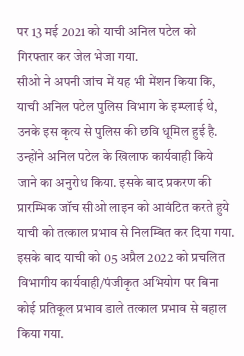पर 13 मई 2021 को याची अनिल पटेल को गिरफ्तार कर जेल भेजा गया.
सीओ ने अपनी जांच में यह भी मेंशन किया कि, याची अनिल पटेल पुलिस विभाग के इम्प्लाई थे, उनके इस कृत्य से पुलिस की छवि धूमिल हुई है. उन्होंने अनिल पटेल के खिलाफ कार्यवाही किये जाने का अनुरोध किया. इसके बाद प्रकरण की प्रारम्भिक जॉच सीओ लाइन को आवंटित करते हुये याची को तत्काल प्रभाव से निलम्बित कर दिया गया. इसके बाद याची को 05 अप्रैल 2022 को प्रचलित विभागीय कार्यवाही/पंजीकृत अभियोग पर बिना कोई प्रतिकूल प्रभाव डाले तत्काल प्रभाव से बहाल किया गया.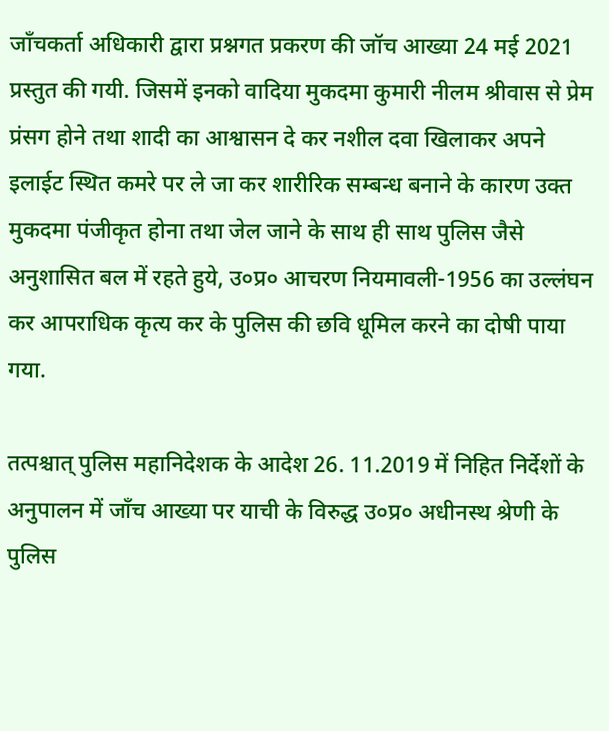जाँचकर्ता अधिकारी द्वारा प्रश्नगत प्रकरण की जॉच आख्या 24 मई 2021 प्रस्तुत की गयी. जिसमें इनको वादिया मुकदमा कुमारी नीलम श्रीवास से प्रेम प्रंसग होने तथा शादी का आश्वासन दे कर नशील दवा खिलाकर अपने इलाईट स्थित कमरे पर ले जा कर शारीरिक सम्बन्ध बनाने के कारण उक्त मुकदमा पंजीकृत होना तथा जेल जाने के साथ ही साथ पुलिस जैसे अनुशासित बल में रहते हुये, उ०प्र० आचरण नियमावली-1956 का उल्लंघन कर आपराधिक कृत्य कर के पुलिस की छवि धूमिल करने का दोषी पाया गया.

तत्पश्चात् पुलिस महानिदेशक के आदेश 26. 11.2019 में निहित निर्देशों के अनुपालन में जाँच आख्या पर याची के विरुद्ध उ०प्र० अधीनस्थ श्रेणी के पुलिस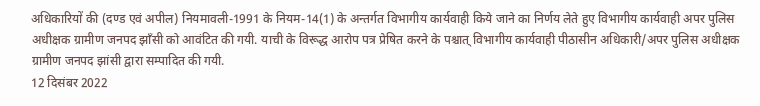अधिकारियों की (दण्ड एवं अपील) नियमावली-1991 के नियम-14(1) के अन्तर्गत विभागीय कार्यवाही किये जाने का निर्णय लेते हुए विभागीय कार्यवाही अपर पुलिस अधीक्षक ग्रामीण जनपद झाँसी को आवंटित की गयी. याची के विरूद्ध आरोप पत्र प्रेषित करने के पश्चात् विभागीय कार्यवाही पीठासीन अधिकारी/अपर पुलिस अधीक्षक ग्रामीण जनपद झांसी द्वारा सम्पादित की गयी.
12 दिसंबर 2022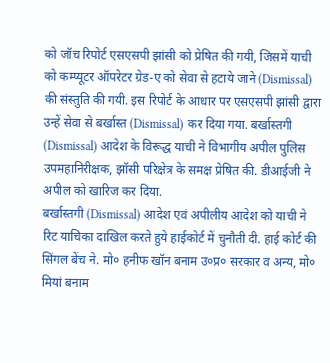को जॉच रिपोर्ट एसएसपी झांसी को प्रेषित की गयी, जिसमें याची को कम्प्यूटर ऑपरेटर ग्रेड-ए को सेवा से हटाये जाने (Dismissal) की संस्तुति की गयी. इस रिपोर्ट के आधार पर एसएसपी झांसी द्वारा उन्हें सेवा से बर्खास्त (Dismissal) कर दिया गया. बर्खास्तगी (Dismissal) आदेश के विरूद्ध याची ने विभागीय अपील पुलिस उपमहानिरीक्षक, झॉसी परिक्षेत्र के समक्ष प्रेषित की. डीआईजी ने अपील को खारिज कर दिया.
बर्खास्तगी (Dismissal) आदेश एवं अपीलीय आदेश को याची ने रिट याचिका दाखिल करते हुये हाईकोर्ट में चुनौती दी. हाई कोर्ट की सिंगल बेंच ने. मो० हनीफ खॉन बनाम उ०प्र० सरकार व अन्य, मो० मियां बनाम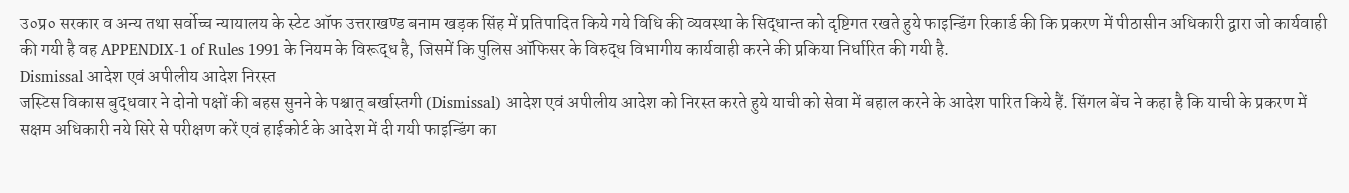उ०प्र० सरकार व अन्य तथा सर्वोच्च न्यायालय के स्टेट ऑफ उत्तराखण्ड बनाम खड़क सिंह में प्रतिपादित किये गये विधि की व्यवस्था के सिद्धान्त को दृष्टिगत रखते हुये फाइन्डिंग रिकार्ड की कि प्रकरण में पीठासीन अधिकारी द्वारा जो कार्यवाही की गयी है वह APPENDIX-1 of Rules 1991 के नियम के विरूद्ध है, जिसमें कि पुलिस ऑफिसर के विरुद्ध विभागीय कार्यवाही करने की प्रकिया निर्धारित की गयी है.
Dismissal आदेश एवं अपीलीय आदेश निरस्त
जस्टिस विकास बुद्धवार ने दोनो पक्षों की बहस सुनने के पश्चात् बर्खास्तगी (Dismissal) आदेश एवं अपीलीय आदेश को निरस्त करते हुये याची को सेवा में बहाल करने के आदेश पारित किये हैं. सिंगल बेंच ने कहा है कि याची के प्रकरण में सक्षम अधिकारी नये सिरे से परीक्षण करें एवं हाईकोर्ट के आदेश में दी गयी फाइन्डिंग का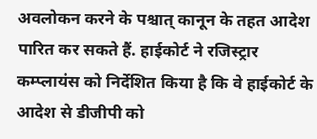अवलोकन करने के पश्चात् कानून के तहत आदेश पारित कर सकते हैं. हाईकोर्ट ने रजिस्ट्रार कम्प्लायंस को निर्देशित किया है कि वे हाईकोर्ट के आदेश से डीजीपी को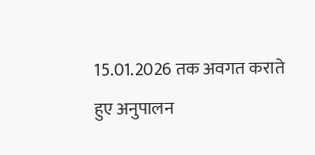15.01.2026 तक अवगत कराते हुए अनुपालन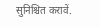सुनिश्चित करावें.